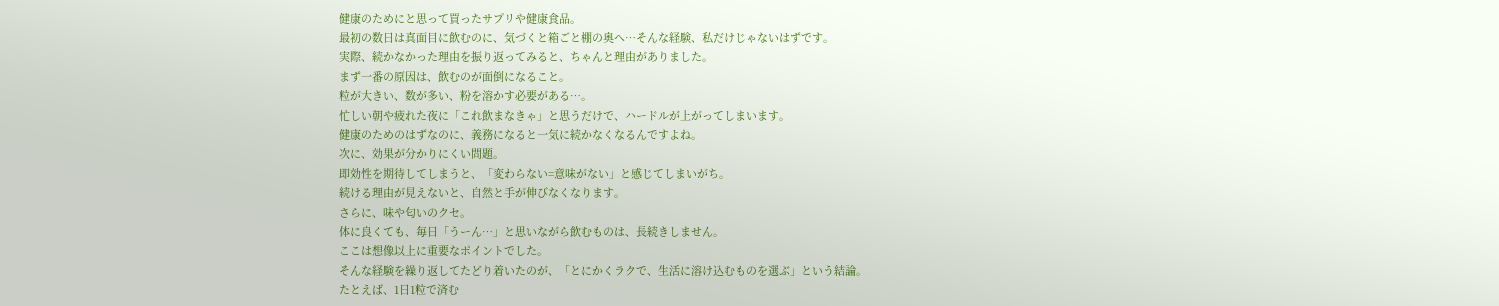健康のためにと思って買ったサプリや健康食品。
最初の数日は真面目に飲むのに、気づくと箱ごと棚の奥へ…そんな経験、私だけじゃないはずです。
実際、続かなかった理由を振り返ってみると、ちゃんと理由がありました。
まず一番の原因は、飲むのが面倒になること。
粒が大きい、数が多い、粉を溶かす必要がある…。
忙しい朝や疲れた夜に「これ飲まなきゃ」と思うだけで、ハードルが上がってしまいます。
健康のためのはずなのに、義務になると一気に続かなくなるんですよね。
次に、効果が分かりにくい問題。
即効性を期待してしまうと、「変わらない=意味がない」と感じてしまいがち。
続ける理由が見えないと、自然と手が伸びなくなります。
さらに、味や匂いのクセ。
体に良くても、毎日「うーん…」と思いながら飲むものは、長続きしません。
ここは想像以上に重要なポイントでした。
そんな経験を繰り返してたどり着いたのが、「とにかくラクで、生活に溶け込むものを選ぶ」という結論。
たとえば、1日1粒で済む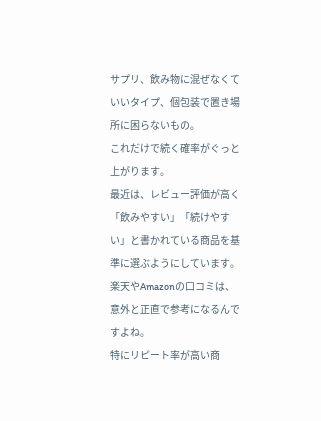サプリ、飲み物に混ぜなくていいタイプ、個包装で置き場所に困らないもの。
これだけで続く確率がぐっと上がります。
最近は、レビュー評価が高く「飲みやすい」「続けやすい」と書かれている商品を基準に選ぶようにしています。
楽天やAmazonの口コミは、意外と正直で参考になるんですよね。
特にリピート率が高い商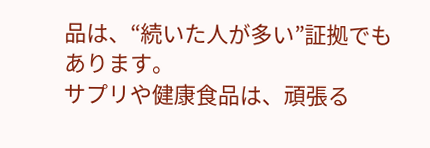品は、“続いた人が多い”証拠でもあります。
サプリや健康食品は、頑張る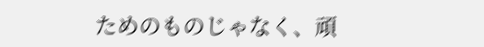ためのものじゃなく、頑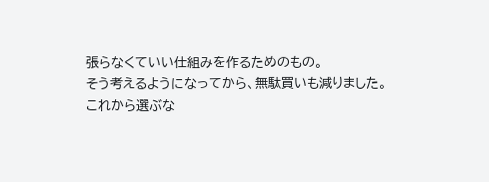張らなくていい仕組みを作るためのもの。
そう考えるようになってから、無駄買いも減りました。
これから選ぶな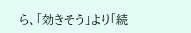ら、「効きそう」より「続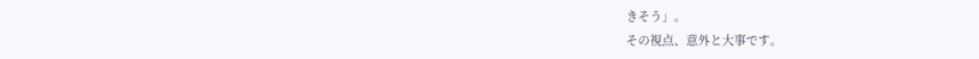きそう」。
その視点、意外と大事です。